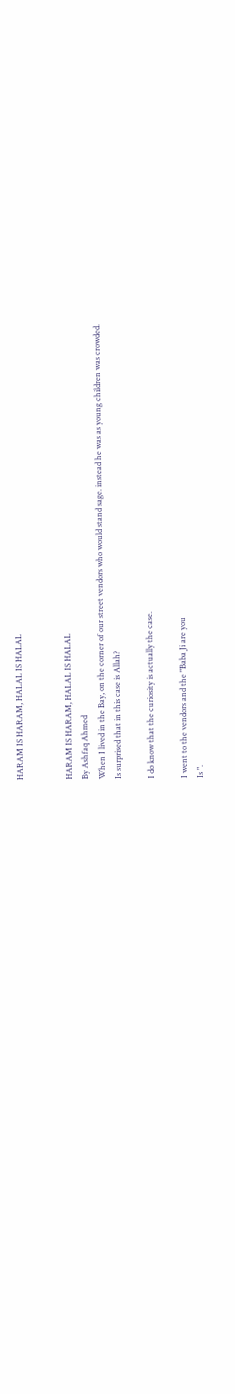HARAM IS HARAM, HALAL IS HALAL


HARAM IS HARAM, HALAL IS HALAL
By Ashfaq Ahmed
When I lived in the Bay, on the corner of our street vendors who would stand sage. instead he was as young children was crowded.
Is surprised that in this case is Allah?

I do know that the curiosity is actually the case.

I went to the vendors and the "Baba Ji are you
Is ".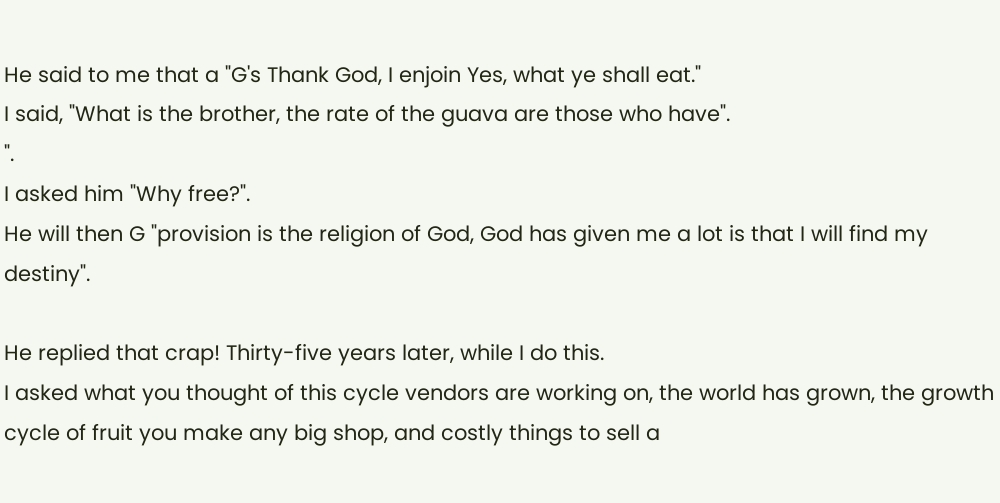He said to me that a "G's Thank God, I enjoin Yes, what ye shall eat."
I said, "What is the brother, the rate of the guava are those who have".
".
I asked him "Why free?".
He will then G "provision is the religion of God, God has given me a lot is that I will find my destiny".

He replied that crap! Thirty-five years later, while I do this.
I asked what you thought of this cycle vendors are working on, the world has grown, the growth cycle of fruit you make any big shop, and costly things to sell a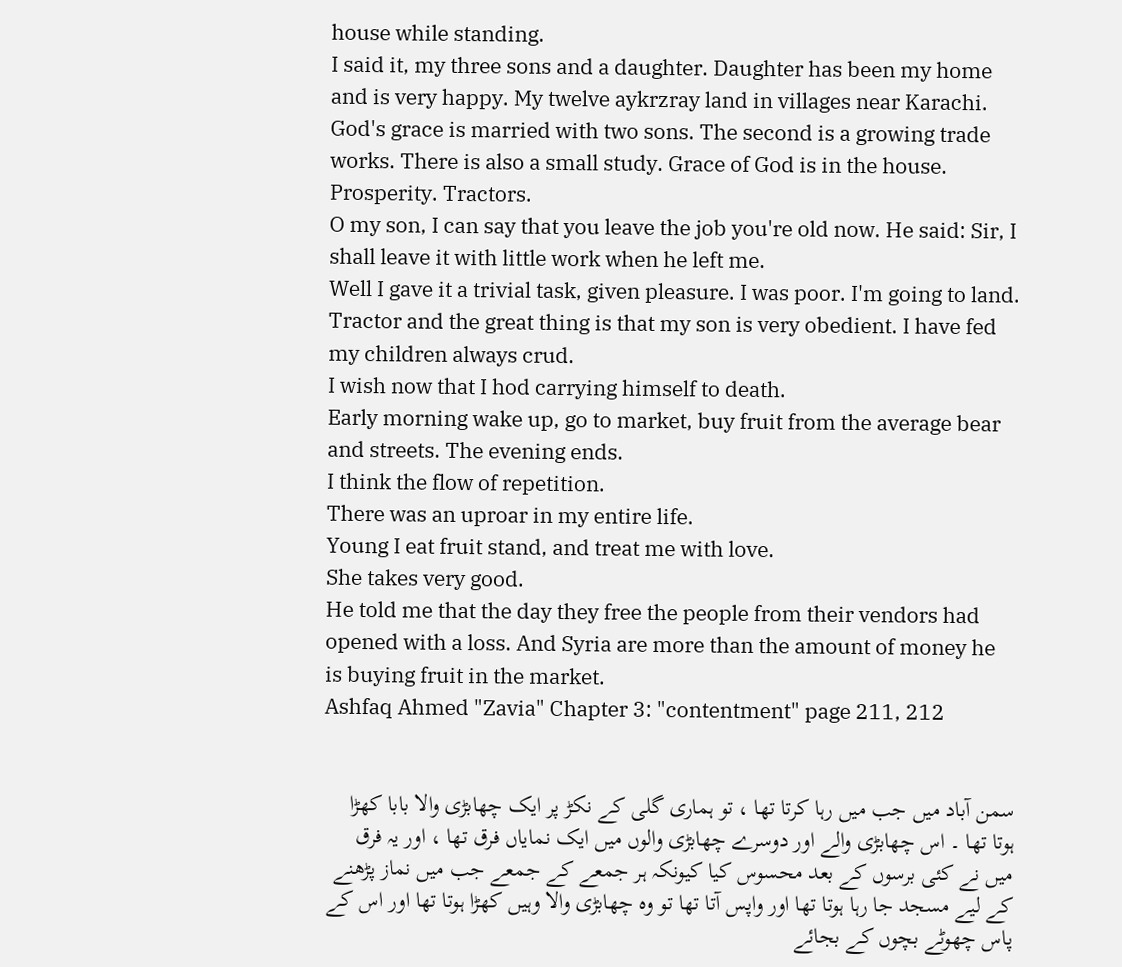house while standing.
I said it, my three sons and a daughter. Daughter has been my home and is very happy. My twelve aykrzray land in villages near Karachi. God's grace is married with two sons. The second is a growing trade works. There is also a small study. Grace of God is in the house. Prosperity. Tractors.
O my son, I can say that you leave the job you're old now. He said: Sir, I shall leave it with little work when he left me.
Well I gave it a trivial task, given pleasure. I was poor. I'm going to land. Tractor and the great thing is that my son is very obedient. I have fed my children always crud.
I wish now that I hod carrying himself to death.
Early morning wake up, go to market, buy fruit from the average bear and streets. The evening ends.
I think the flow of repetition.
There was an uproar in my entire life.
Young I eat fruit stand, and treat me with love.
She takes very good.
He told me that the day they free the people from their vendors had opened with a loss. And Syria are more than the amount of money he is buying fruit in the market.
Ashfaq Ahmed "Zavia" Chapter 3: "contentment" page 211, 212


سمن آباد میں جب میں رہا کرتا تھا ، تو ہماری گلی کے نکڑ پر ایک چھابڑی والا بابا کھڑا ہوتا تھا ۔ اس چھابڑی والے اور دوسرے چھابڑی والوں میں ایک نمایاں فرق تھا ، اور یہ فرق میں نے کئی برسوں کے بعد محسوس کیا کیونکہ ہر جمعے کے جمعے جب میں نماز پڑھنے کے لیے مسجد جا رہا ہوتا تھا اور واپس آتا تھا تو وہ چھابڑی والا وہیں کھڑا ہوتا تھا اور اس کے پاس چھوٹے بچوں کے بجائے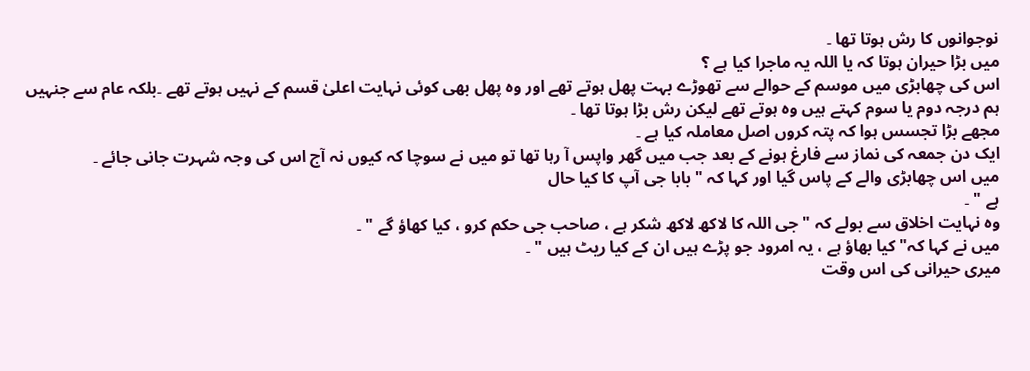نوجوانوں کا رش ہوتا تھا ۔
میں بڑا حیران ہوتا کہ یا اللہ یہ ماجرا کیا ہے ؟
اس کی چھابڑی میں موسم کے حوالے سے تھوڑے بہت پھل ہوتے تھے اور وہ پھل بھی کوئی نہایت اعلیٰ قسم کے نہیں ہوتے تھے ۔بلکہ عام سے جنہیں ہم درجہ دوم یا سوم کہتے ہیں وہ ہوتے تھے لیکن رش بڑا ہوتا تھا ۔
مجھے بڑا تجسس ہوا کہ پتہ کروں اصل معاملہ کیا ہے ۔
ایک دن جمعہ کی نماز سے فارغ ہونے کے بعد جب میں گھر واپس آ رہا تھا تو میں نے سوچا کہ کیوں نہ آج اس کی وجہ شہرت جانی جائے ۔
میں اس چھابڑی والے کے پاس گیا اور کہا کہ " بابا جی آپ کا کیا حال
ہے " ۔
وہ نہایت اخلاق سے بولے کہ " جی اللہ کا لاکھ لاکھ شکر ہے ، صاحب جی حکم کرو ، کیا کھاؤ گے " ۔
میں نے کہا کہ" کیا بھاؤ ہے ، یہ امرود جو پڑے ہیں ان کے کیا ریٹ ہیں " ۔
میری حیرانی کی اس وقت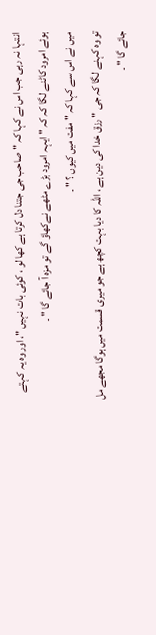انتہا نہ رہی جب اس نے کہا کہ " صاحب جی جتنا دل کرتا ہے کھا لو ، کوئی بات نہیں "، اور وہ یہ کہتے ہوئے امرود کاٹنے لگا کہ کہ " ایہہ امرود بڑے مٹھے نےکھاؤ گے تو مزہ آ جائے گا " ۔
میں نے اس سے کہا کہ " مفت میں کیوں ؟ " ۔
تو وہ کہنے لگا کہ جی " رزق خدا کی دین ہے ، اللہ کا دیا بہت کچھ ہے جو میری قسمت میں ہوگا مجھے مل جائے گا " ۔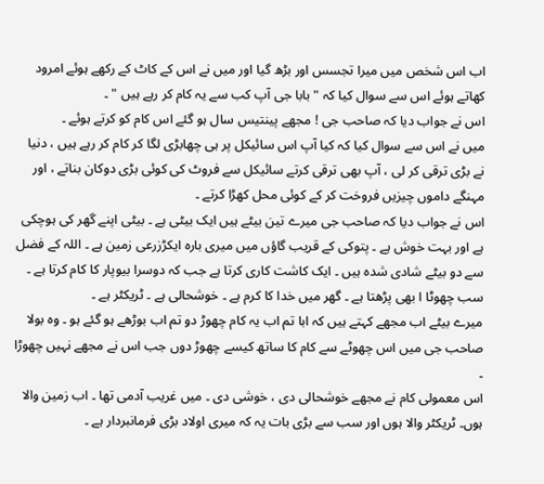اب اس شخص میں میرا تجسس اور بڑھ گیا اور میں نے اس کے کاٹ کے رکھے ہوئے امرود کھاتے ہوئے اس سے سوال کیا کہ " بابا جی آپ کب سے یہ کام کر رہے ہیں " ۔
اس نے جواب دیا کہ صاحب جی ! مجھے پینتیس سال ہو گئے اس کام کو کرتے ہوئے ۔
میں نے اس سے سوال کیا کہ کیا آپ اس سائیکل پر ہی چھابڑی لگا کر کام کر رہے ہیں ، دنیا نے بڑی ترقی کر لی ، آپ بھی ترقی کرتے سائیکل سے فروٹ کی کوئی بڑی دوکان بناتے ، اور مہنگے داموں چیزیں فروخت کر کے کوئی محل کھڑا کرتے ۔
اس نے جواب دیا کہ صاحب جی میرے تین بیٹے ہیں ایک بیٹی ہے ۔ بیٹی اپنے گھر کی ہوچکی ہے اور بہت خوش ہے ۔ پتوکی کے قریب گاؤں میں میری بارہ ایکڑزرعی زمین ہے ۔ اللہ کے فضل سے دو بیٹے شادی شدہ ہیں ۔ ایک کاشت کاری کرتا ہے جب کہ دوسرا بیوپار کا کام کرتا ہے ۔ سب چھوٹا ا بھی پڑھتا ہے ۔ گھر میں خدا کا کرم ہے ۔ خوشحالی ہے ۔ ٹریکٹر ہے ۔
میرے بیٹے اب مجھے کہتے ہیں کہ ابا تم اب یہ کام چھوڑ دو تم اب بوڑھے ہو گئے ہو ۔ وہ بولا صاحب جی میں اس چھوٹے سے کام کا ساتھ کیسے چھوڑ دوں جب اس نے مجھے نہیں چھوڑا ۔
اس معمولی کام نے مجھے خوشحالی دی ، خوشی دی ۔ میں غریب آدمی تھا ۔ اب زمین والا ہوں۔ ٹریکٹر والا ہوں اور سب سے بڑی بات یہ کہ میری اولاد بڑی فرمانبردار ہے ۔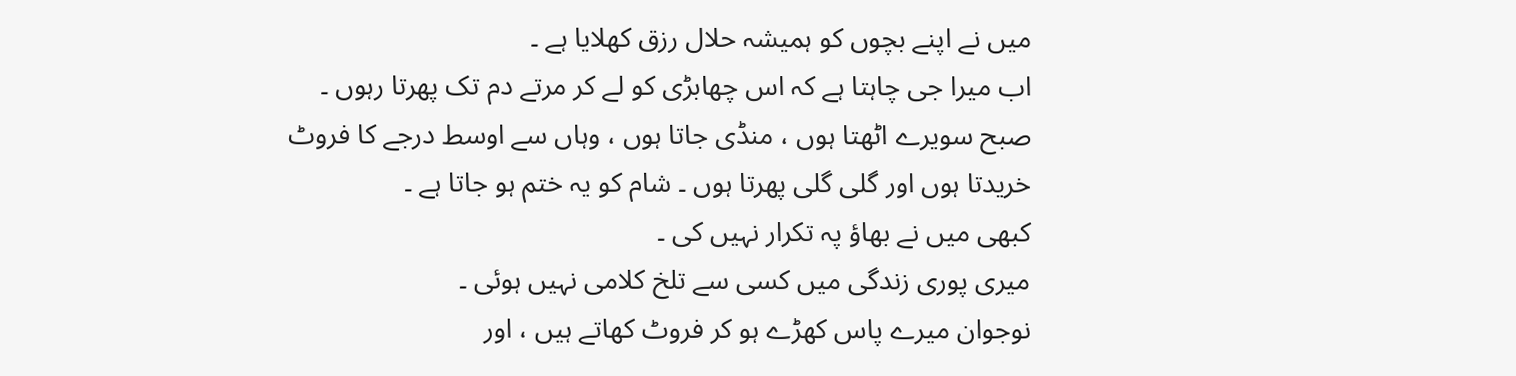میں نے اپنے بچوں کو ہمیشہ حلال رزق کھلایا ہے ۔
اب میرا جی چاہتا ہے کہ اس چھابڑی کو لے کر مرتے دم تک پھرتا رہوں ۔
صبح سویرے اٹھتا ہوں ، منڈی جاتا ہوں ، وہاں سے اوسط درجے کا فروٹ خریدتا ہوں اور گلی گلی پھرتا ہوں ۔ شام کو یہ ختم ہو جاتا ہے ۔
کبھی میں نے بھاؤ پہ تکرار نہیں کی ۔
میری پوری زندگی میں کسی سے تلخ کلامی نہیں ہوئی ۔
نوجوان میرے پاس کھڑے ہو کر فروٹ کھاتے ہیں ، اور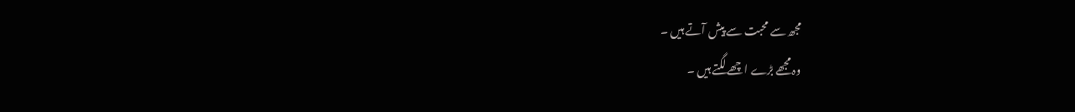مجھ سے محبت سے پیش آتے ہیں ۔
وہ مجھے بڑے اچھے لگتے ہیں ۔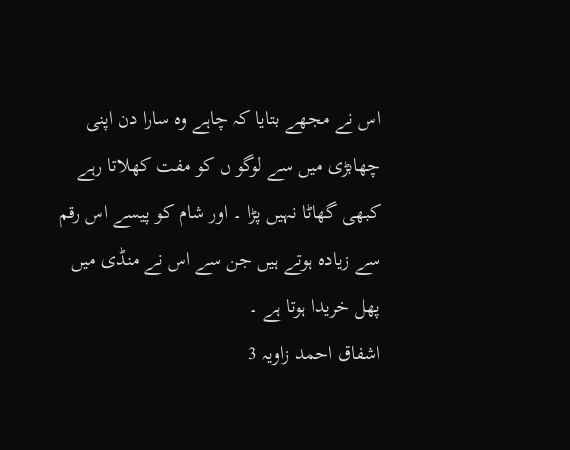اس نے مجھے بتایا کہ چاہے وہ سارا دن اپنی چھابڑی میں سے لوگو ں کو مفت کھلاتا رہے کبھی گھاٹا نہیں پڑا ۔ اور شام کو پیسے اس رقم سے زیادہ ہوتے ہیں جن سے اس نے منڈی میں پھل خریدا ہوتا ہے ۔
اشفاق احمد زاویہ 3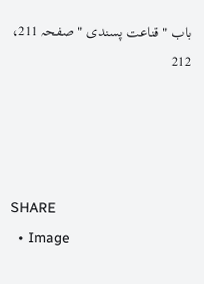باب " قناعت پسندی " صفحہ 211، 212




SHARE
  • Image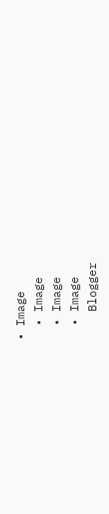• Image
  • Image
  • Image
  • Image
    Blogger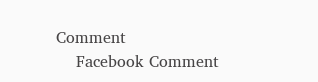Comment
    Facebook Comment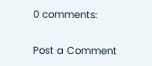0 comments:

Post a Comment